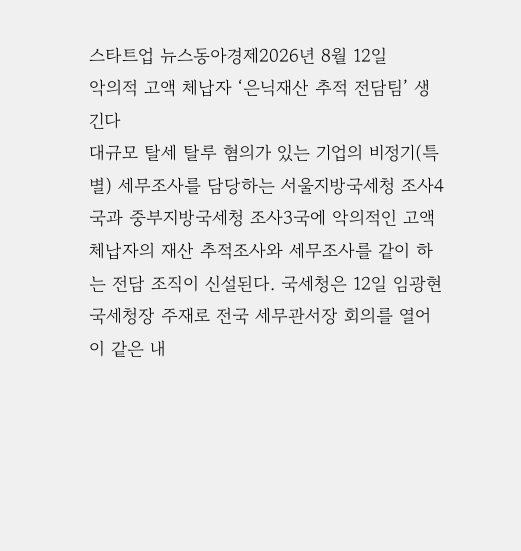스타트업 뉴스동아경제2026년 8월 12일
악의적 고액 체납자 ‘은닉재산 추적 전담팀’ 생긴다
대규모 탈세 탈루 혐의가 있는 기업의 비정기(특별) 세무조사를 담당하는 서울지방국세청 조사4국과 중부지방국세청 조사3국에 악의적인 고액 체납자의 재산 추적조사와 세무조사를 같이 하는 전담 조직이 신설된다. 국세청은 12일 임광현 국세청장 주재로 전국 세무관서장 회의를 열어 이 같은 내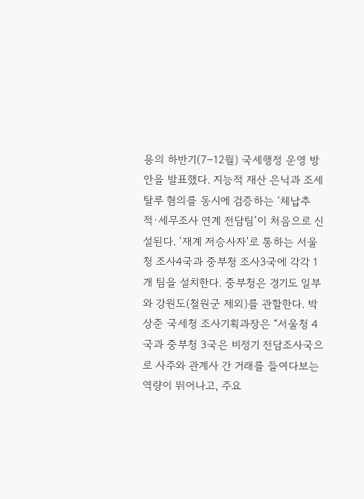용의 하반기(7∼12월) 국세행정 운영 방안을 발표했다. 지능적 재산 은닉과 조세 탈루 혐의를 동시에 검증하는 ‘체납추적·세무조사 연계 전담팀’이 처음으로 신설된다. ‘재계 저승사자’로 통하는 서울청 조사4국과 중부청 조사3국에 각각 1개 팀을 설치한다. 중부청은 경기도 일부와 강원도(철원군 제외)를 관할한다. 박상준 국세청 조사기획과장은 “서울청 4국과 중부청 3국은 비정기 전담조사국으로 사주와 관계사 간 거래를 들여다보는 역량이 뛰어나고, 주요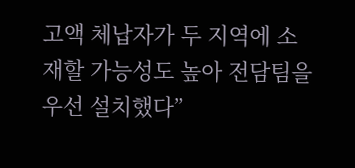고액 체납자가 두 지역에 소재할 가능성도 높아 전담팀을 우선 설치했다”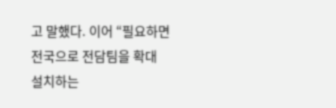고 말했다. 이어 “필요하면 전국으로 전담팀을 확대 설치하는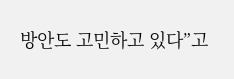방안도 고민하고 있다”고